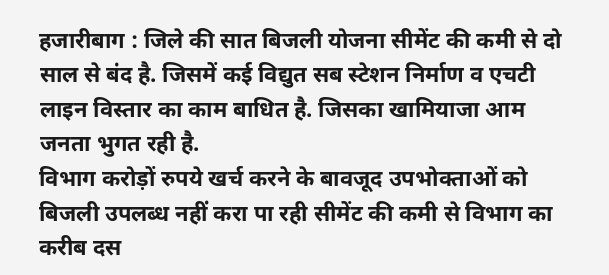हजारीबाग : जिले की सात बिजली योजना सीमेंट की कमी से दो साल से बंद है. जिसमें कई विद्युत सब स्टेशन निर्माण व एचटी लाइन विस्तार का काम बाधित है. जिसका खामियाजा आम जनता भुगत रही है.
विभाग करोड़ों रुपये खर्च करने के बावजूद उपभोक्ताओं को बिजली उपलब्ध नहीं करा पा रही सीमेंट की कमी से विभाग का करीब दस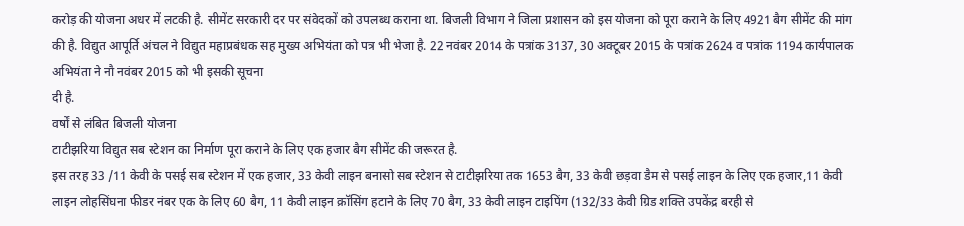करोड़ की योजना अधर में लटकी है. सीमेंट सरकारी दर पर संवेदकों को उपलब्ध कराना था. बिजली विभाग ने जिला प्रशासन को इस योजना को पूरा कराने के लिए 4921 बैग सीमेंट की मांग की है. विद्युत आपूर्ति अंचल ने विद्युत महाप्रबंधक सह मुख्य अभियंता को पत्र भी भेजा है. 22 नवंबर 2014 के पत्रांक 3137, 30 अक्टूबर 2015 के पत्रांक 2624 व पत्रांक 1194 कार्यपालक अभियंता ने नौ नवंबर 2015 को भी इसकी सूचना
दी है.
वर्षों से लंबित बिजली योजना
टाटीझरिया विद्युत सब स्टेशन का निर्माण पूरा कराने के लिए एक हजार बैग सीमेंट की जरूरत है.
इस तरह 33 /11 केवी के पसई सब स्टेशन में एक हजार, 33 केवी लाइन बनासो सब स्टेशन से टाटीझरिया तक 1653 बैग, 33 केवी छड़वा डैम से पसई लाइन के लिए एक हजार,11 केवी लाइन लोहसिंघना फीडर नंबर एक के लिए 60 बैग, 11 केवी लाइन क्रॉसिंग हटाने के लिए 70 बैग, 33 केवी लाइन टाइपिंग (132/33 केवी ग्रिड शक्ति उपकेंद्र बरही से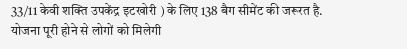33/11 केवी शक्ति उपकेंद्र इटखोरी ) के लिए 138 बैग सीमेंट की जरूरत है.
योजना पूरी होने से लोगों को मिलेगी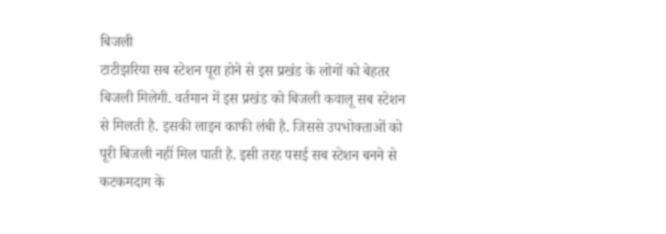बिजली
टाटीझरिया सब स्टेशन पूरा होने से इस प्रखंड के लोगों को बेहतर बिजली मिलेगी. वर्तमान में इस प्रखंड को बिजली कवालू सब स्टेशन से मिलती है. इसकी लाइन काफी लंबी है. जिससे उपभोक्ताओं को पूरी बिजली नहीं मिल पाती है. इसी तरह पसई सब स्टेशन बनने से कटकमदाग के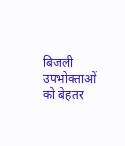बिजली उपभोक्ताओं को बेहतर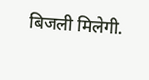बिजली मिलेगी.